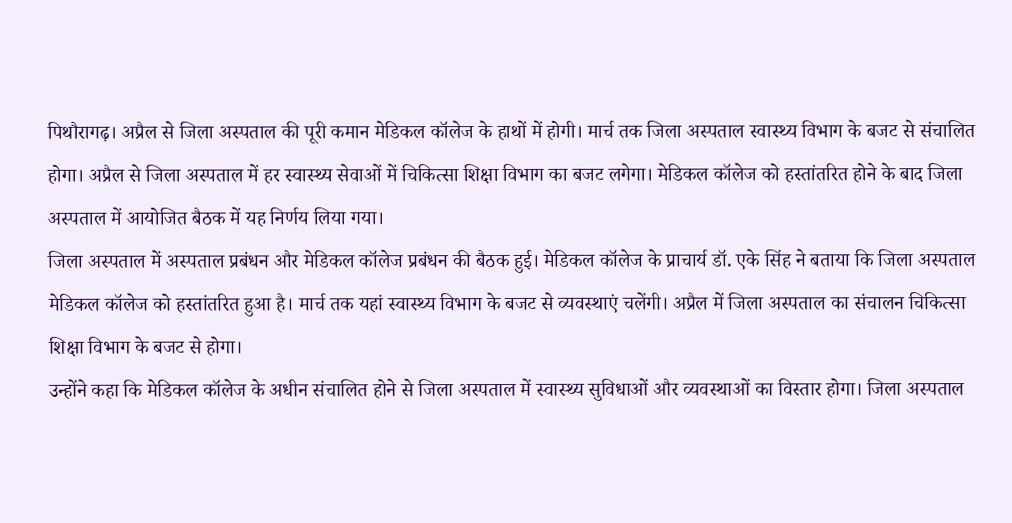पिथौरागढ़। अप्रैल से जिला अस्पताल की पूरी कमान मेडिकल कॉलेज के हाथों में होगी। मार्च तक जिला अस्पताल स्वास्थ्य विभाग के बजट से संचालित होगा। अप्रैल से जिला अस्पताल में हर स्वास्थ्य सेवाओं में चिकित्सा शिक्षा विभाग का बजट लगेगा। मेडिकल कॉलेज को हस्तांतरित होने के बाद जिला अस्पताल में आयोजित बैठक में यह निर्णय लिया गया।
जिला अस्पताल में अस्पताल प्रबंधन और मेडिकल कॉलेज प्रबंधन की बैठक हुई। मेडिकल कॉलेज के प्राचार्य डॉ. एके सिंह ने बताया कि जिला अस्पताल मेडिकल कॉलेज को हस्तांतरित हुआ है। मार्च तक यहां स्वास्थ्य विभाग के बजट से व्यवस्थाएं चलेंगी। अप्रैल में जिला अस्पताल का संचालन चिकित्सा शिक्षा विभाग के बजट से होगा।
उन्होंने कहा कि मेडिकल कॉलेज के अधीन संचालित होने से जिला अस्पताल में स्वास्थ्य सुविधाओं और व्यवस्थाओं का विस्तार होगा। जिला अस्पताल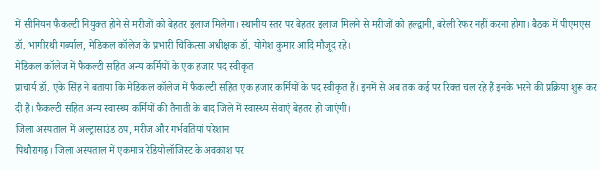में सीनियन फैकल्टी नियुक्त होने से मरीजों को बेहतर इलाज मिलेगा। स्थानीय स्तर पर बेहतर इलाज मिलने से मरीजों को हल्द्वानी, बरेली रेफर नहीं करना होगा। बैठक में पीएमएस डॉ. भागीरथी गर्ब्याल, मेडिकल कॉलेज के प्रभारी चिकित्सा अधीक्षक डॉ. योगेश कुमार आदि मौजूद रहे।
मेडिकल कॉलेज में फैकल्टी सहित अन्य कर्मियों के एक हजार पद स्वीकृत
प्राचार्य डॉ. एके सिंह ने बताया कि मेडिकल कॉलेज में फैकल्टी सहित एक हजार कर्मियों के पद स्वीकृत हैं। इनमें से अब तक कई पर रिक्त चल रहे हैं इनके भरने की प्रक्रिया शुरू कर दी है। फैकल्टी सहित अन्य स्वास्थ्य कर्मियों की तैनाती के बाद जिले में स्वास्थ्य सेवाएं बेहतर हो जाएंगी।
जिला अस्पताल में अल्ट्रासाउंड ठप, मरीज और गर्भवतियां परेशान
पिथौरागढ़। जिला अस्पताल में एकमात्र रेडियोलॉजिस्ट के अवकाश पर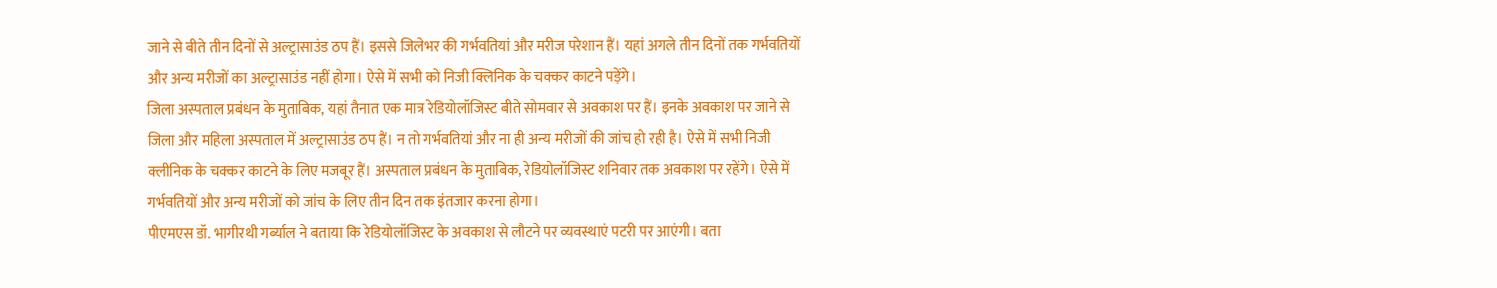जाने से बीते तीन दिनों से अल्ट्रासाउंड ठप हैं। इससे जिलेभर की गर्भवतियां और मरीज परेशान हैं। यहां अगले तीन दिनों तक गर्भवतियों और अन्य मरीजों का अल्ट्रासाउंड नहीं होगा। ऐसे में सभी को निजी क्लिनिक के चक्कर काटने पड़ेंगे।
जिला अस्पताल प्रबंधन के मुताबिक, यहां तैनात एक मात्र रेडियोलॉजिस्ट बीते सोमवार से अवकाश पर हैं। इनके अवकाश पर जाने से जिला और महिला अस्पताल में अल्ट्रासाउंड ठप हैं। न तो गर्भवतियां और ना ही अन्य मरीजों की जांच हो रही है। ऐसे में सभी निजी क्लीनिक के चक्कर काटने के लिए मजबूर हैं। अस्पताल प्रबंधन के मुताबिक, रेडियोलॉजिस्ट शनिवार तक अवकाश पर रहेंगे। ऐसे में गर्भवतियों और अन्य मरीजों को जांच के लिए तीन दिन तक इंतजार करना होगा।
पीएमएस डॉ. भागीरथी गर्ब्याल ने बताया कि रेडियोलॉजिस्ट के अवकाश से लौटने पर व्यवस्थाएं पटरी पर आएंगी। बता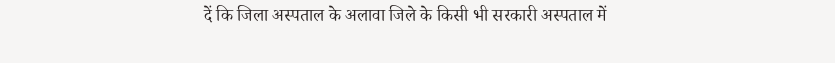दें कि जिला अस्पताल के अलावा जिले के किसी भी सरकारी अस्पताल में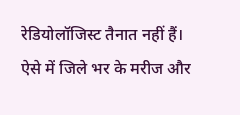रेडियोलॉजिस्ट तैनात नहीं हैं। ऐसे में जिले भर के मरीज और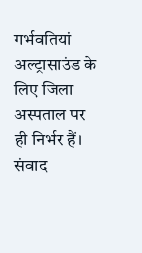गर्भवतियां अल्ट्रासाउंड के लिए जिला अस्पताल पर ही निर्भर हैं। संवाद